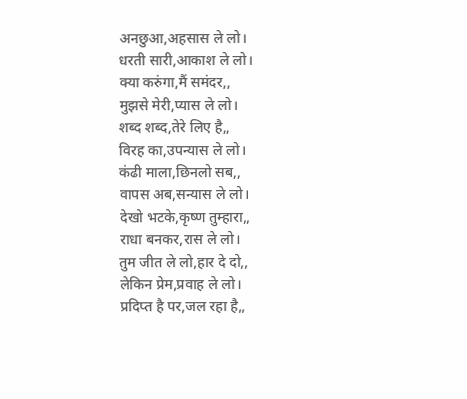अनछुआ,अहसास ले लो।
धरती सारी,आकाश ले लो।
क्या करुंगा,मैं समंदर,,
मुझसे मेरी,प्यास ले लो।
शब्द शब्द,तेरे लिए है,,
विरह का,उपन्यास ले लो।
कंढी माला,छिनलो सब,,
वापस अब,सन्यास ले लो।
देखो भटके,कृष्ण तुम्हारा,,
राधा बनकर,रास ले लो।
तुम जीत ले लो,हार दे दो,,
लेकिन प्रेम,प्रवाह ले लो।
प्रदिप्त है पर,जल रहा है,,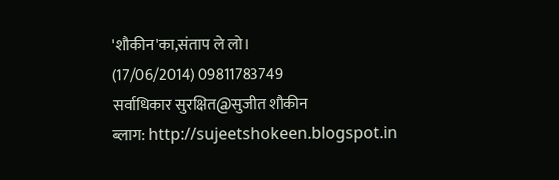'शौकीन'का,संताप ले लो।
(17/06/2014) 09811783749
सर्वाधिकार सुरक्षित@सुजीत शौकीन
ब्लाग: http://sujeetshokeen.blogspot.in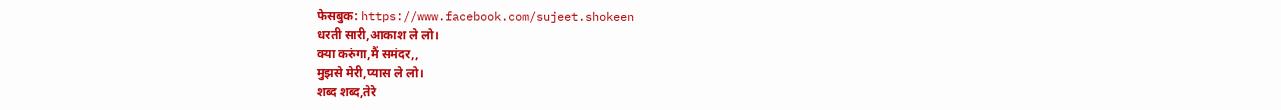फेसबुक: https://www.facebook.com/sujeet.shokeen
धरती सारी,आकाश ले लो।
क्या करुंगा,मैं समंदर,,
मुझसे मेरी,प्यास ले लो।
शब्द शब्द,तेरे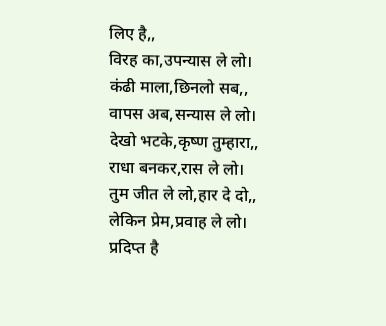लिए है,,
विरह का,उपन्यास ले लो।
कंढी माला,छिनलो सब,,
वापस अब,सन्यास ले लो।
देखो भटके,कृष्ण तुम्हारा,,
राधा बनकर,रास ले लो।
तुम जीत ले लो,हार दे दो,,
लेकिन प्रेम,प्रवाह ले लो।
प्रदिप्त है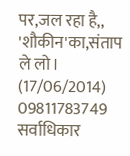पर,जल रहा है,,
'शौकीन'का,संताप ले लो।
(17/06/2014) 09811783749
सर्वाधिकार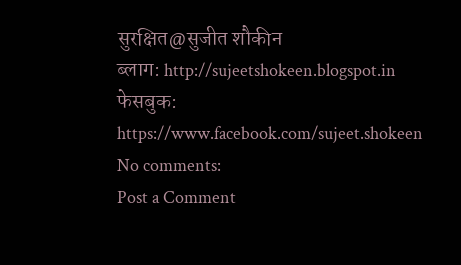सुरक्षित@सुजीत शौकीन
ब्लाग: http://sujeetshokeen.blogspot.in
फेसबुक: https://www.facebook.com/sujeet.shokeen
No comments:
Post a Comment